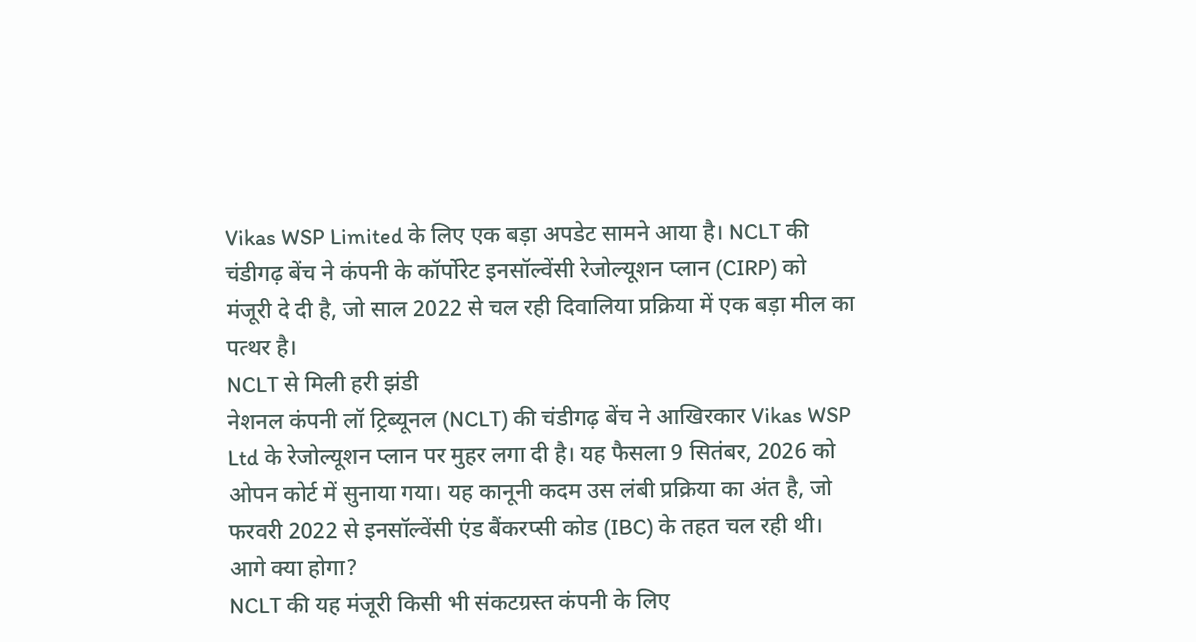Vikas WSP Limited के लिए एक बड़ा अपडेट सामने आया है। NCLT की चंडीगढ़ बेंच ने कंपनी के कॉर्पोरेट इनसॉल्वेंसी रेजोल्यूशन प्लान (CIRP) को मंजूरी दे दी है, जो साल 2022 से चल रही दिवालिया प्रक्रिया में एक बड़ा मील का पत्थर है।
NCLT से मिली हरी झंडी
नेशनल कंपनी लॉ ट्रिब्यूनल (NCLT) की चंडीगढ़ बेंच ने आखिरकार Vikas WSP Ltd के रेजोल्यूशन प्लान पर मुहर लगा दी है। यह फैसला 9 सितंबर, 2026 को ओपन कोर्ट में सुनाया गया। यह कानूनी कदम उस लंबी प्रक्रिया का अंत है, जो फरवरी 2022 से इनसॉल्वेंसी एंड बैंकरप्सी कोड (IBC) के तहत चल रही थी।
आगे क्या होगा?
NCLT की यह मंजूरी किसी भी संकटग्रस्त कंपनी के लिए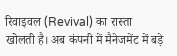रिवाइवल (Revival) का रास्ता खोलती है। अब कंपनी में मैनेजमेंट में बड़े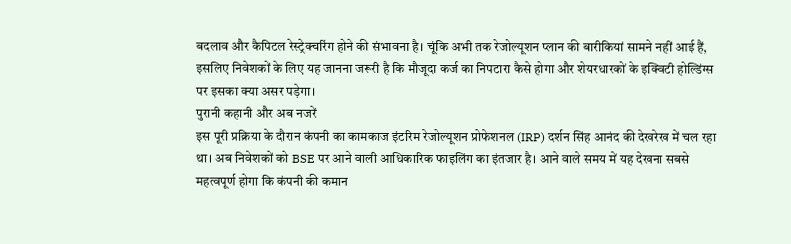बदलाव और कैपिटल रेस्ट्रेक्चरिंग होने की संभावना है। चूंकि अभी तक रेजोल्यूशन प्लान की बारीकियां सामने नहीं आई हैं, इसलिए निवेशकों के लिए यह जानना जरूरी है कि मौजूदा कर्ज का निपटारा कैसे होगा और शेयरधारकों के इक्विटी होल्डिंग्स पर इसका क्या असर पड़ेगा।
पुरानी कहानी और अब नजरें
इस पूरी प्रक्रिया के दौरान कंपनी का कामकाज इंटरिम रेजोल्यूशन प्रोफेशनल (IRP) दर्शन सिंह आनंद की देखरेख में चल रहा था। अब निवेशकों को BSE पर आने वाली आधिकारिक फाइलिंग का इंतजार है। आने वाले समय में यह देखना सबसे महत्वपूर्ण होगा कि कंपनी की कमान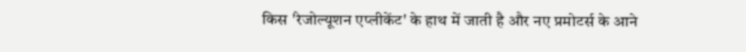किस 'रेजोल्यूशन एप्लीकेंट' के हाथ में जाती है और नए प्रमोटर्स के आने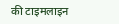की टाइमलाइन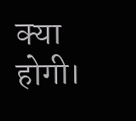क्या होगी।